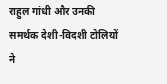राहुल गांधी और उनकी समर्थक देशी-विदशी टोलियों ने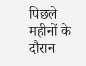पिछले महीनों के दौरान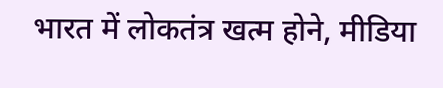भारत में लोकतंत्र खत्म होने, मीडिया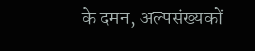के दमन, अल्पसंख्यकों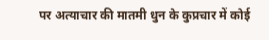पर अत्याचार की मातमी धुन के कुप्रचार में कोई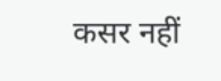कसर नहीं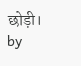छोड़ी।
by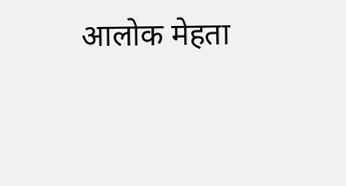आलोक मेहता